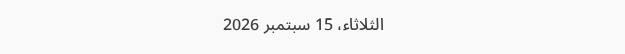الثلاثاء، 15 سبتمبر 2026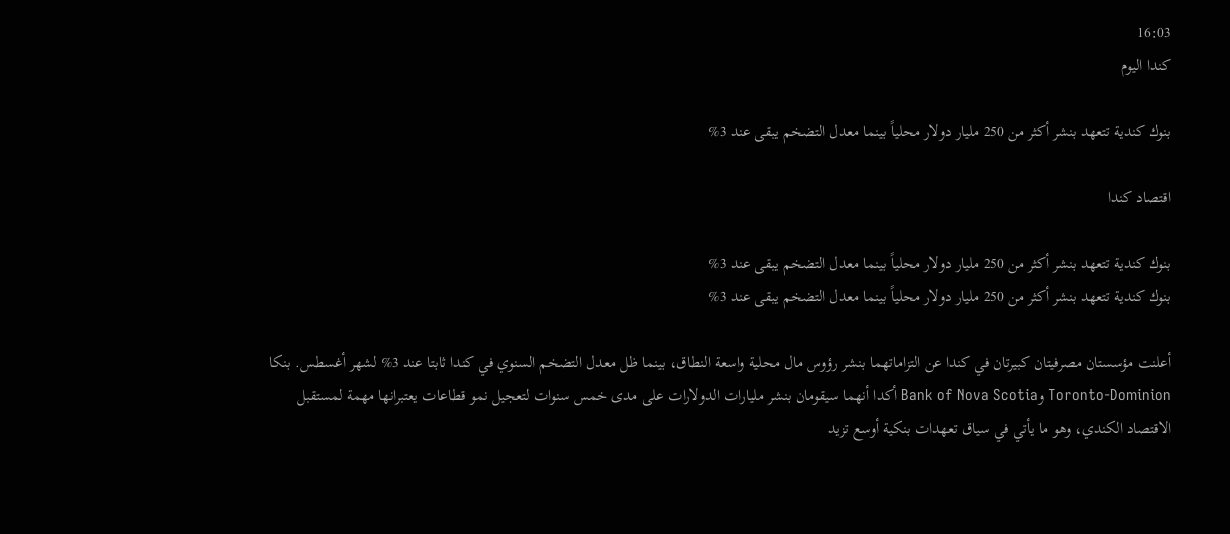16:03
كندا اليوم

بنوك كندية تتعهد بنشر أكثر من 250 مليار دولار محلياً بينما معدل التضخم يبقى عند 3%

اقتصاد كندا

بنوك كندية تتعهد بنشر أكثر من 250 مليار دولار محلياً بينما معدل التضخم يبقى عند 3%
بنوك كندية تتعهد بنشر أكثر من 250 مليار دولار محلياً بينما معدل التضخم يبقى عند 3%

أعلنت مؤسستان مصرفيتان كبيرتان في كندا عن التزاماتهما بنشر رؤوس مال محلية واسعة النطاق، بينما ظل معدل التضخم السنوي في كندا ثابتا عند 3% لشهر أغسطس. بنكا Toronto-Dominion وBank of Nova Scotia أكدا أنهما سيقومان بنشر مليارات الدولارات على مدى خمس سنوات لتعجيل نمو قطاعات يعتبرانها مهمة لمستقبل الاقتصاد الكندي، وهو ما يأتي في سياق تعهدات بنكية أوسع تزيد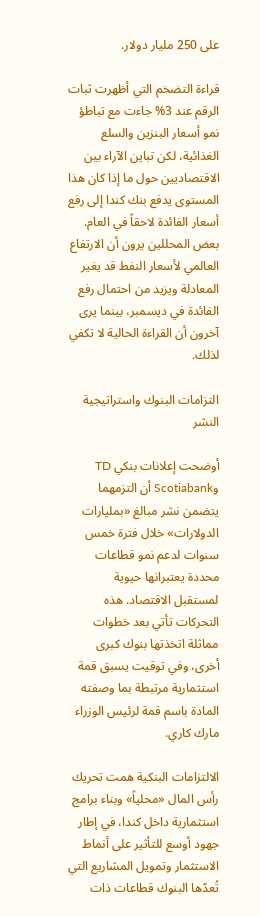على 250 مليار دولار.

قراءة التضخم التي أظهرت ثبات الرقم عند 3% جاءت مع تباطؤ نمو أسعار البنزين والسلع الغذائية، لكن تباين الآراء بين الاقتصاديين حول ما إذا كان هذا المستوى يدفع بنك كندا إلى رفع أسعار الفائدة لاحقاً في العام. بعض المحللين يرون أن الارتفاع العالمي لأسعار النفط قد يغير المعادلة ويزيد من احتمال رفع الفائدة في ديسمبر، بينما يرى آخرون أن القراءة الحالية لا تكفي لذلك.

التزامات البنوك واستراتيجية النشر

أوضحت إعلانات بنكي TD وScotiabank أن التزمهما يتضمن نشر مبالغ «بمليارات الدولارات» خلال فترة خمس سنوات لدعم نمو قطاعات محددة يعتبرانها حيوية لمستقبل الاقتصاد. هذه التحركات تأتي بعد خطوات مماثلة اتخذتها بنوك كبرى أخرى، وفي توقيت يسبق قمة استثمارية مرتبطة بما وصفته المادة باسم قمة لرئيس الوزراء مارك كاري.

الالتزامات البنكية همت تحريك رأس المال «محلياً» وبناء برامج استثمارية داخل كندا، في إطار جهود أوسع للتأثير على أنماط الاستثمار وتمويل المشاريع التي تُعدّها البنوك قطاعات ذات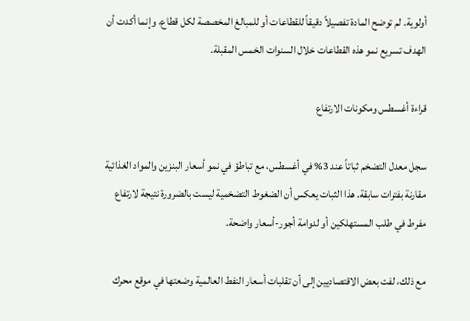أولوية. لم توضح المادة تفصيلاً دقيقاً للقطاعات أو للمبالغ المخصصة لكل قطاع، وإنما أكدت أن الهدف تسريع نمو هذه القطاعات خلال السنوات الخمس المقبلة.

قراءة أغسطس ومكونات الارتفاع

سجل معدل التضخم ثباتاً عند 3% في أغسطس، مع تباطؤ في نمو أسعار البنزين والمواد الغذائية مقارنة بفترات سابقة. هذا الثبات يعكس أن الضغوط التضخمية ليست بالضرورة نتيجة لارتفاع مفرط في طلب المستهلكين أو لدوامة أجور-أسعار واضحة.

مع ذلك، لفت بعض الاقتصاديين إلى أن تقلبات أسعار النفط العالمية وضعتها في موقع محرك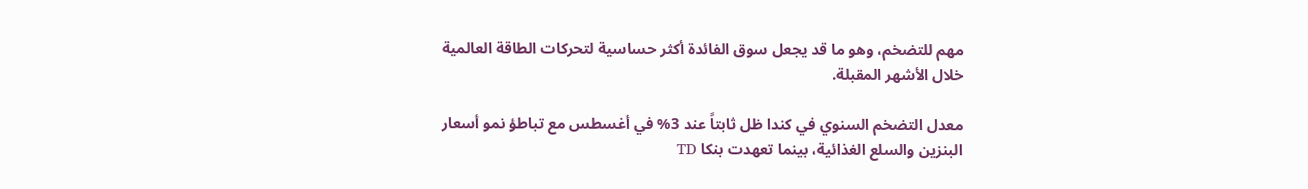مهم للتضخم، وهو ما قد يجعل سوق الفائدة أكثر حساسية لتحركات الطاقة العالمية خلال الأشهر المقبلة.

معدل التضخم السنوي في كندا ظل ثابتاً عند 3% في أغسطس مع تباطؤ نمو أسعار البنزين والسلع الغذائية، بينما تعهدت بنكا TD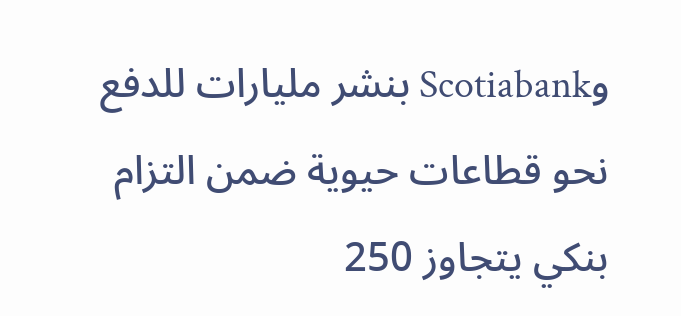وScotiabank بنشر مليارات للدفع نحو قطاعات حيوية ضمن التزام بنكي يتجاوز 250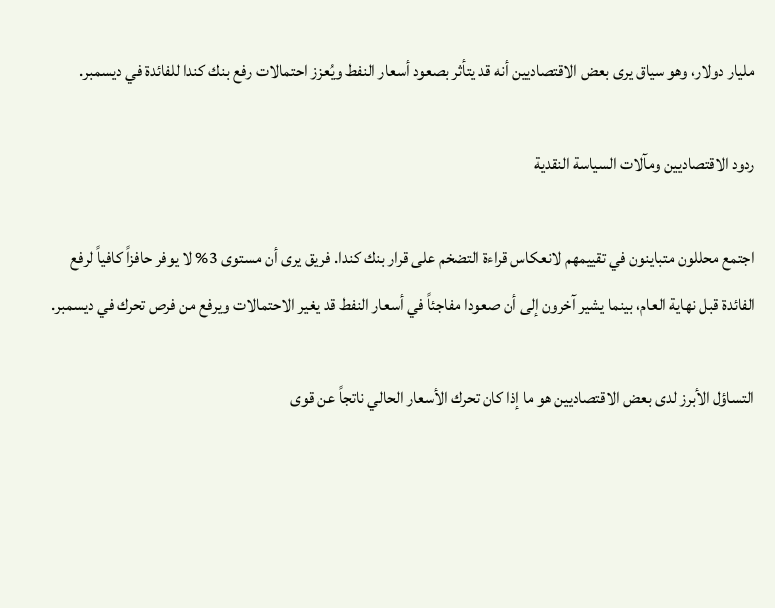مليار دولار، وهو سياق يرى بعض الاقتصاديين أنه قد يتأثر بصعود أسعار النفط ويُعزز احتمالات رفع بنك كندا للفائدة في ديسمبر.

ردود الاقتصاديين ومآلات السياسة النقدية

اجتمع محللون متباينون في تقييمهم لانعكاس قراءة التضخم على قرار بنك كندا. فريق يرى أن مستوى 3% لا يوفر حافزاً كافياً لرفع الفائدة قبل نهاية العام، بينما يشير آخرون إلى أن صعودا مفاجئاً في أسعار النفط قد يغير الاحتمالات ويرفع من فرص تحرك في ديسمبر.

التساؤل الأبرز لدى بعض الاقتصاديين هو ما إذا كان تحرك الأسعار الحالي ناتجاً عن قوى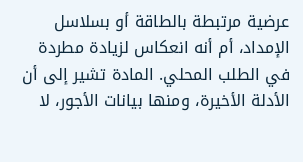عرضية مرتبطة بالطاقة أو بسلاسل الإمداد، أم أنه انعكاس لزيادة مطردة في الطلب المحلي. المادة تشير إلى أن الأدلة الأخيرة، ومنها بيانات الأجور، لا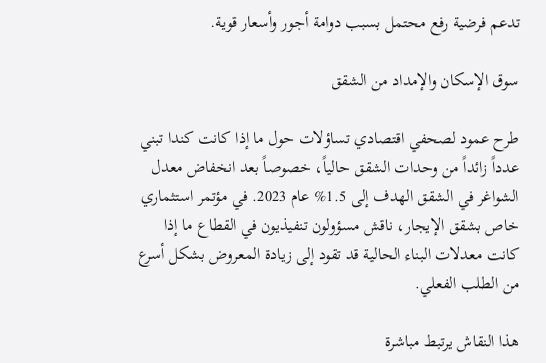تدعم فرضية رفع محتمل بسبب دوامة أجور وأسعار قوية.

سوق الإسكان والإمداد من الشقق

طرح عمود لصحفي اقتصادي تساؤلات حول ما إذا كانت كندا تبني عدداً زائداً من وحدات الشقق حالياً، خصوصاً بعد انخفاض معدل الشواغر في الشقق الهدف إلى 1.5% عام 2023. في مؤتمر استثماري خاص بشقق الإيجار، ناقش مسؤولون تنفيذيون في القطاع ما إذا كانت معدلات البناء الحالية قد تقود إلى زيادة المعروض بشكل أسرع من الطلب الفعلي.

هذا النقاش يرتبط مباشرة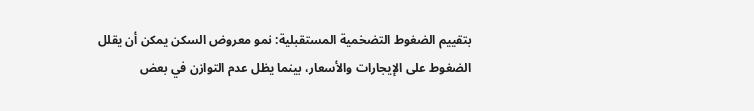بتقييم الضغوط التضخمية المستقبلية: نمو معروض السكن يمكن أن يقلل الضغوط على الإيجارات والأسعار، بينما يظل عدم التوازن في بعض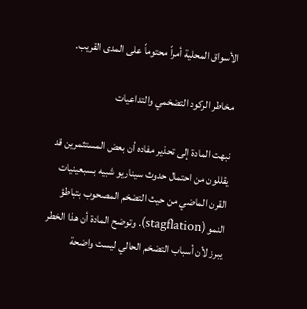الأسواق المحلية أمراً محتوماً على المدى القريب.

مخاطر الركود التضخمي والتداعيات

نبهت المادة إلى تحذير مفاده أن بعض المستثمرين قد يقللون من احتمال حدوث سيناريو شبيه بسبعينيات القرن الماضي من حيث التضخم المصحوب بتباطؤ النمو (stagflation). وتوضح المادة أن هذا الخطر يبرز لأن أسباب التضخم الحالي ليست واضحة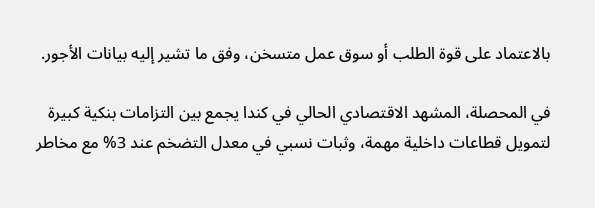بالاعتماد على قوة الطلب أو سوق عمل متسخن، وفق ما تشير إليه بيانات الأجور.

في المحصلة، المشهد الاقتصادي الحالي في كندا يجمع بين التزامات بنكية كبيرة لتمويل قطاعات داخلية مهمة، وثبات نسبي في معدل التضخم عند 3% مع مخاطر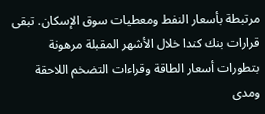مرتبطة بأسعار النفط ومعطيات سوق الإسكان. تبقى قرارات بنك كندا خلال الأشهر المقبلة مرهونة بتطورات أسعار الطاقة وقراءات التضخم اللاحقة ومدى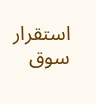استقرار سوق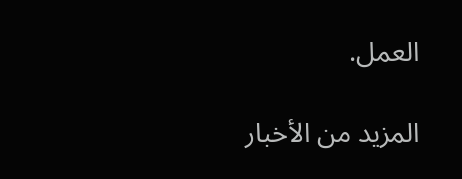العمل.

المزيد من الأخبار